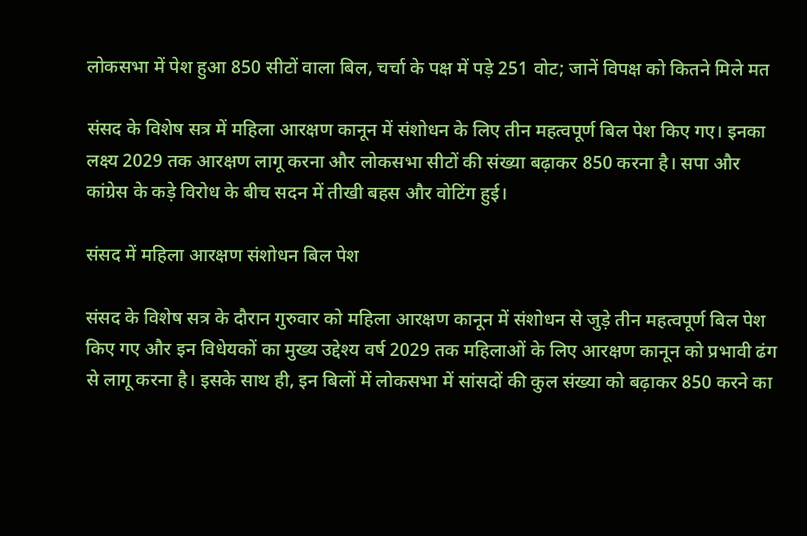लोकसभा में पेश हुआ 850 सीटों वाला बिल, चर्चा के पक्ष में पड़े 251 वोट; जानें विपक्ष को कितने मिले मत

संसद के विशेष सत्र में महिला आरक्षण कानून में संशोधन के लिए तीन महत्वपूर्ण बिल पेश किए गए। इनका लक्ष्य 2029 तक आरक्षण लागू करना और लोकसभा सीटों की संख्या बढ़ाकर 850 करना है। सपा और कांग्रेस के कड़े विरोध के बीच सदन में तीखी बहस और वोटिंग हुई।

संसद में महिला आरक्षण संशोधन बिल पेश

संसद के विशेष सत्र के दौरान गुरुवार को महिला आरक्षण कानून में संशोधन से जुड़े तीन महत्वपूर्ण बिल पेश किए गए और इन विधेयकों का मुख्य उद्देश्य वर्ष 2029 तक महिलाओं के लिए आरक्षण कानून को प्रभावी ढंग से लागू करना है। इसके साथ ही, इन बिलों में लोकसभा में सांसदों की कुल संख्या को बढ़ाकर 850 करने का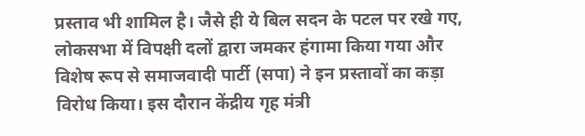प्रस्ताव भी शामिल है। जैसे ही ये बिल सदन के पटल पर रखे गए, लोकसभा में विपक्षी दलों द्वारा जमकर हंगामा किया गया और विशेष रूप से समाजवादी पार्टी (सपा) ने इन प्रस्तावों का कड़ा विरोध किया। इस दौरान केंद्रीय गृह मंत्री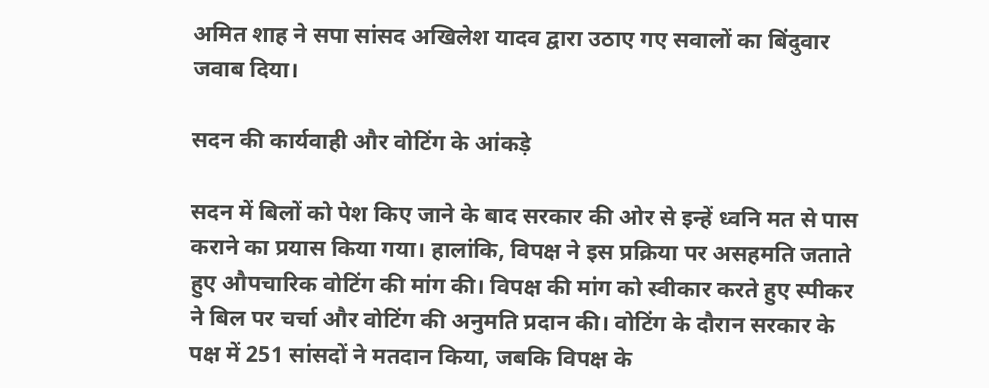अमित शाह ने सपा सांसद अखिलेश यादव द्वारा उठाए गए सवालों का बिंदुवार जवाब दिया।

सदन की कार्यवाही और वोटिंग के आंकड़े

सदन में बिलों को पेश किए जाने के बाद सरकार की ओर से इन्हें ध्वनि मत से पास कराने का प्रयास किया गया। हालांकि, विपक्ष ने इस प्रक्रिया पर असहमति जताते हुए औपचारिक वोटिंग की मांग की। विपक्ष की मांग को स्वीकार करते हुए स्पीकर ने बिल पर चर्चा और वोटिंग की अनुमति प्रदान की। वोटिंग के दौरान सरकार के पक्ष में 251 सांसदों ने मतदान किया, जबकि विपक्ष के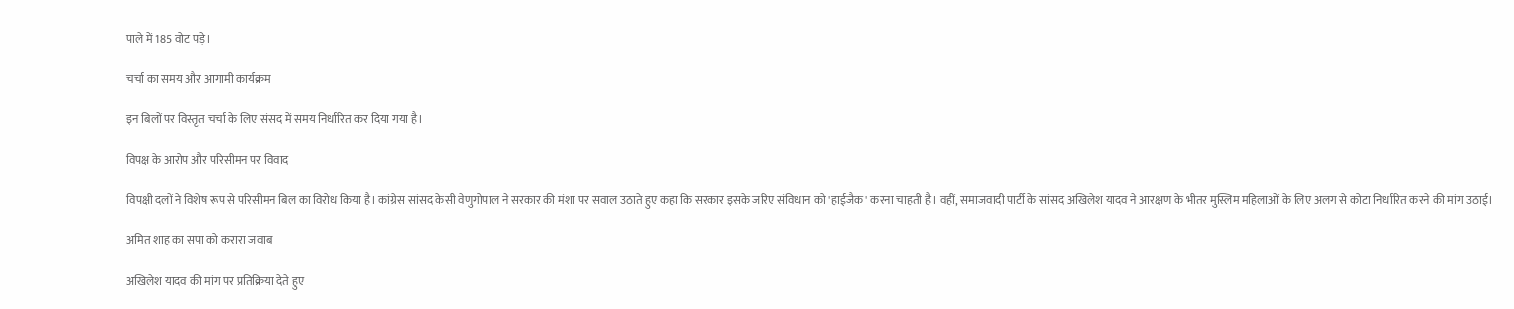पाले में 185 वोट पड़े।

चर्चा का समय और आगामी कार्यक्रम

इन बिलों पर विस्तृत चर्चा के लिए संसद में समय निर्धारित कर दिया गया है।

विपक्ष के आरोप और परिसीमन पर विवाद

विपक्षी दलों ने विशेष रूप से परिसीमन बिल का विरोध किया है। कांग्रेस सांसद केसी वेणुगोपाल ने सरकार की मंशा पर सवाल उठाते हुए कहा कि सरकार इसके जरिए संविधान को 'हाईजैक' करना चाहती है। वहीं, समाजवादी पार्टी के सांसद अखिलेश यादव ने आरक्षण के भीतर मुस्लिम महिलाओं के लिए अलग से कोटा निर्धारित करने की मांग उठाई।

अमित शाह का सपा को करारा जवाब

अखिलेश यादव की मांग पर प्रतिक्रिया देते हुए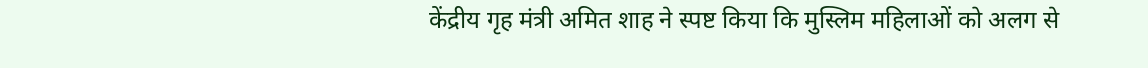केंद्रीय गृह मंत्री अमित शाह ने स्पष्ट किया कि मुस्लिम महिलाओं को अलग से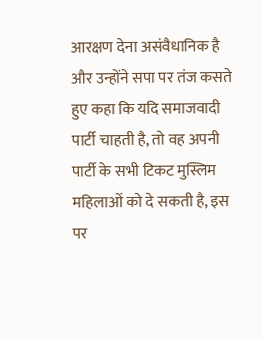आरक्षण देना असंवैधानिक है और उन्होंने सपा पर तंज कसते हुए कहा कि यदि समाजवादी पार्टी चाहती है, तो वह अपनी पार्टी के सभी टिकट मुस्लिम महिलाओं को दे सकती है, इस पर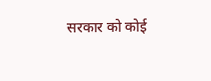सरकार को कोई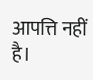आपत्ति नहीं है।